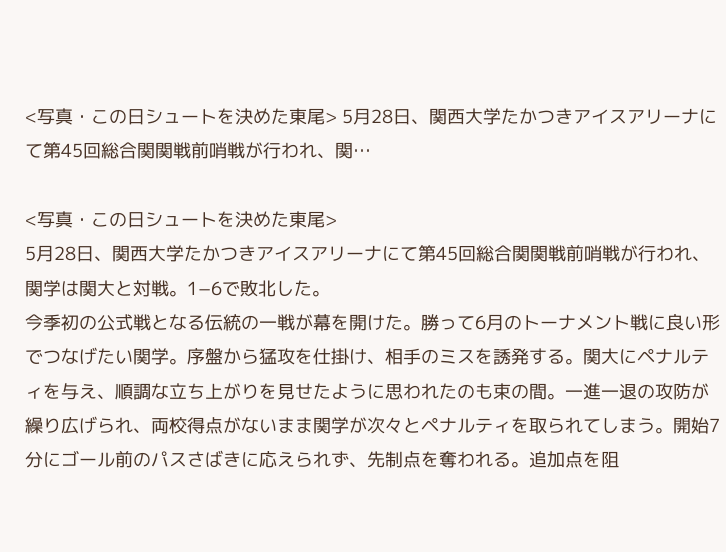<写真・この日シュートを決めた東尾> 5月28日、関西大学たかつきアイスアリーナにて第45回総合関関戦前哨戦が行われ、関…

<写真・この日シュートを決めた東尾>
5月28日、関西大学たかつきアイスアリーナにて第45回総合関関戦前哨戦が行われ、関学は関大と対戦。1−6で敗北した。
今季初の公式戦となる伝統の一戦が幕を開けた。勝って6月のトーナメント戦に良い形でつなげたい関学。序盤から猛攻を仕掛け、相手のミスを誘発する。関大にペナルティを与え、順調な立ち上がりを見せたように思われたのも束の間。一進一退の攻防が繰り広げられ、両校得点がないまま関学が次々とペナルティを取られてしまう。開始7分にゴール前のパスさばきに応えられず、先制点を奪われる。追加点を阻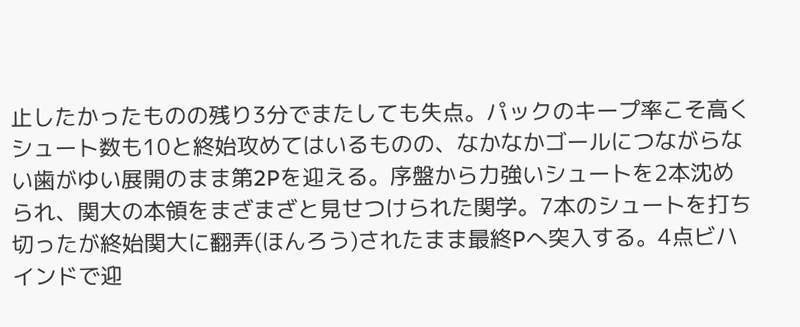止したかったものの残り3分でまたしても失点。パックのキープ率こそ高くシュート数も10と終始攻めてはいるものの、なかなかゴールにつながらない歯がゆい展開のまま第2Pを迎える。序盤から力強いシュートを2本沈められ、関大の本領をまざまざと見せつけられた関学。7本のシュートを打ち切ったが終始関大に翻弄(ほんろう)されたまま最終Pへ突入する。4点ビハインドで迎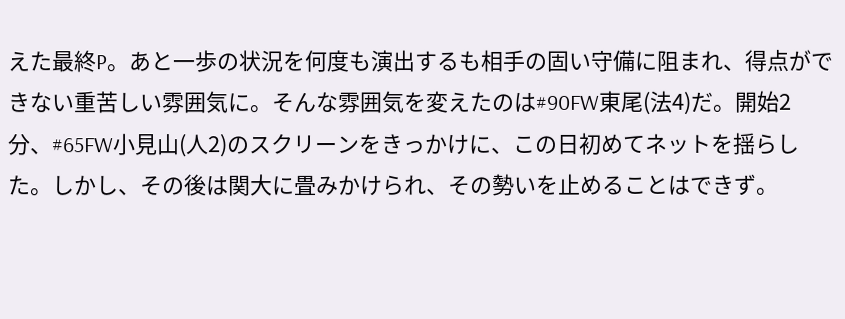えた最終P。あと一歩の状況を何度も演出するも相手の固い守備に阻まれ、得点ができない重苦しい雰囲気に。そんな雰囲気を変えたのは#90FW東尾(法4)だ。開始2分、#65FW小見山(人2)のスクリーンをきっかけに、この日初めてネットを揺らした。しかし、その後は関大に畳みかけられ、その勢いを止めることはできず。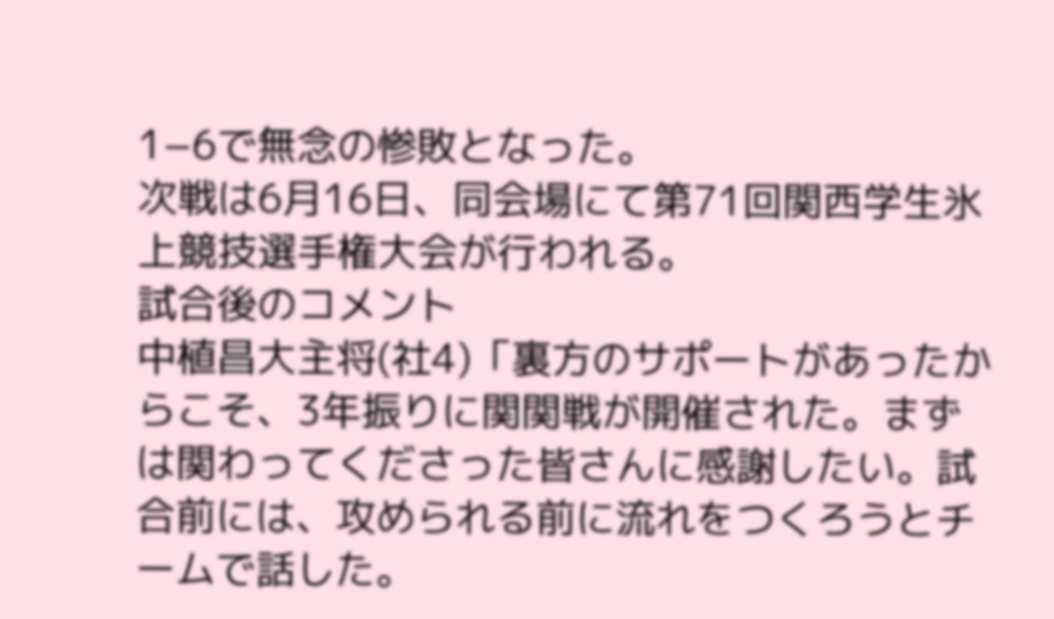1−6で無念の惨敗となった。
次戦は6月16日、同会場にて第71回関西学生氷上競技選手権大会が行われる。
試合後のコメント
中植昌大主将(社4)「裏方のサポートがあったからこそ、3年振りに関関戦が開催された。まずは関わってくださった皆さんに感謝したい。試合前には、攻められる前に流れをつくろうとチームで話した。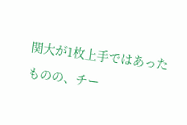関大が1枚上手ではあったものの、チー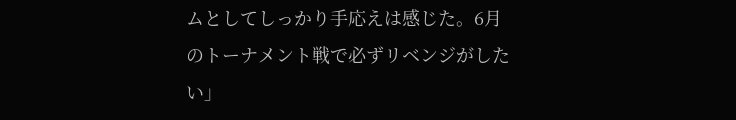ムとしてしっかり手応えは感じた。6月のトーナメント戦で必ずリベンジがしたい」